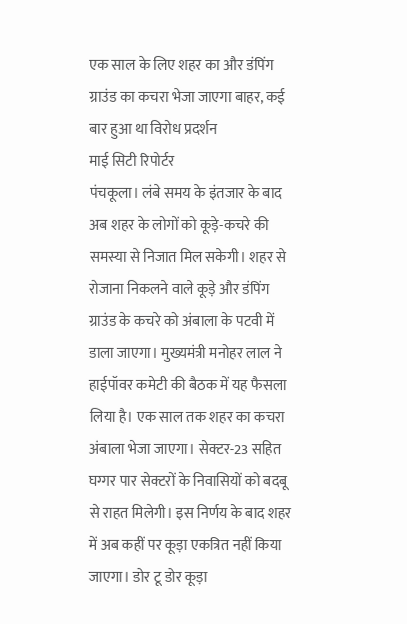एक साल के लिए शहर का और डंपिंग ग्राउंड का कचरा भेजा जाएगा बाहर, कई बार हुआ था विरोध प्रदर्शन
माई सिटी रिपोर्टर
पंचकूला। लंबे समय के इंतजार के बाद अब शहर के लोगों को कूड़े-कचरे की समस्या से निजात मिल सकेगी। शहर से रोजाना निकलने वाले कूड़े और डंपिंग ग्राउंड के कचरे को अंबाला के पटवी में डाला जाएगा। मुख्यमंत्री मनोहर लाल ने हाईपॉवर कमेटी की बैठक में यह फैसला लिया है। एक साल तक शहर का कचरा अंबाला भेजा जाएगा। सेक्टर-23 सहित घग्गर पार सेक्टरों के निवासियों को बदबू से राहत मिलेगी। इस निर्णय के बाद शहर में अब कहीं पर कूड़ा एकत्रित नहीं किया जाएगा। डोर टू डोर कूड़ा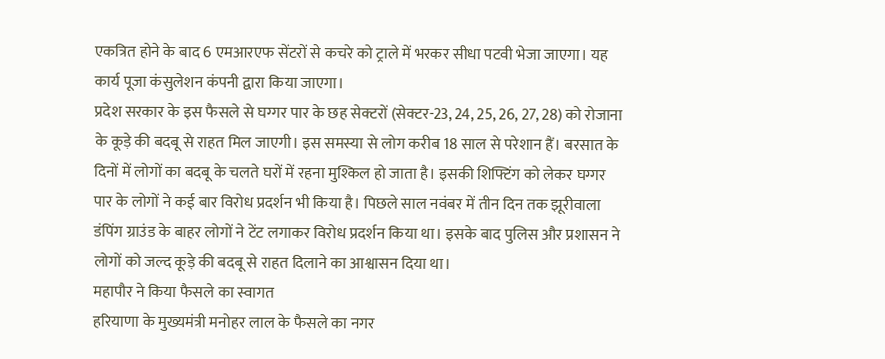एकत्रित होने के बाद 6 एमआरएफ सेंटरों से कचरे को ट्राले में भरकर सीधा पटवी भेजा जाएगा। यह कार्य पूजा कंसुलेशन कंपनी द्वारा किया जाएगा।
प्रदेश सरकार के इस फैसले से घग्गर पार के छह सेक्टरों (सेक्टर-23, 24, 25, 26, 27, 28) को रोजाना के कूड़े की बदबू से राहत मिल जाएगी। इस समस्या से लोग करीब 18 साल से परेशान हैं। बरसात के दिनों में लोगों का बदबू के चलते घरों में रहना मुश्किल हो जाता है। इसकी शिफ्टिंग को लेकर घग्गर पार के लोगों ने कई बार विरोध प्रदर्शन भी किया है। पिछले साल नवंबर में तीन दिन तक झूरीवाला डंपिंग ग्राउंड के बाहर लोगों ने टेंट लगाकर विरोध प्रदर्शन किया था। इसके बाद पुलिस और प्रशासन ने लोगों को जल्द कूड़े की बदबू से राहत दिलाने का आश्वासन दिया था।
महापौर ने किया फैसले का स्वागत
हरियाणा के मुख्यमंत्री मनोहर लाल के फैसले का नगर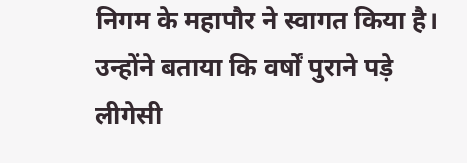निगम के महापौर ने स्वागत किया है। उन्होंने बताया कि वर्षों पुराने पड़े लीगेसी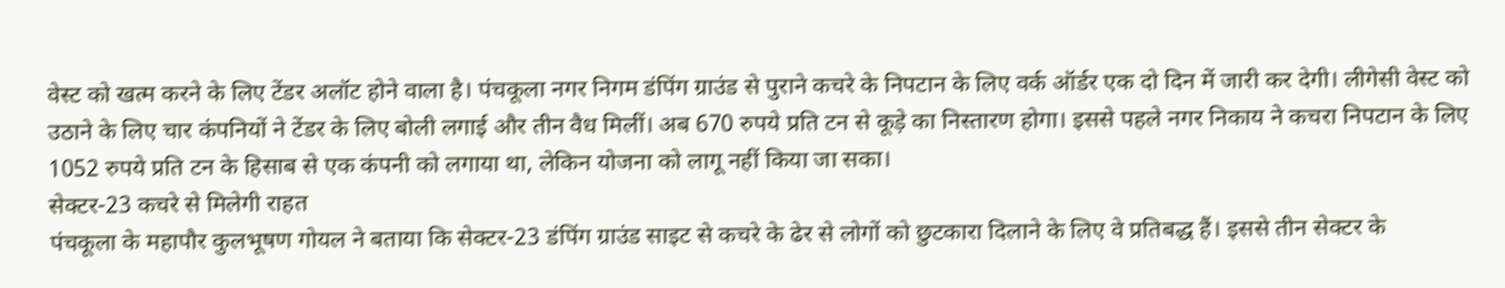वेस्ट को खत्म करने के लिए टेंडर अलॉट होने वाला है। पंचकूला नगर निगम डंपिंग ग्राउंड से पुराने कचरे के निपटान के लिए वर्क ऑर्डर एक दो दिन में जारी कर देगी। लीगेसी वेस्ट को उठाने के लिए चार कंपनियों ने टेंडर के लिए बोली लगाई और तीन वैध मिलीं। अब 670 रुपये प्रति टन से कूड़े का निस्तारण होगा। इससे पहले नगर निकाय ने कचरा निपटान के लिए 1052 रुपये प्रति टन के हिसाब से एक कंपनी को लगाया था, लेकिन योजना को लागू नहीं किया जा सका।
सेक्टर-23 कचरे से मिलेगी राहत
पंचकूला के महापौर कुलभूषण गोयल ने बताया कि सेक्टर-23 डंपिंग ग्राउंड साइट से कचरे के ढेर से लोगों को छुटकारा दिलाने के लिए वे प्रतिबद्ध हैं। इससे तीन सेक्टर के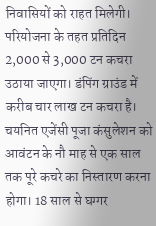निवासियों को राहत मिलेगी। परियोजना के तहत प्रतिदिन 2,000 से 3,000 टन कचरा उठाया जाएगा। डंपिंग ग्राउंड में करीब चार लाख टन कचरा है। चयनित एजेंसी पूजा कंसुलेशन को आवंटन के नौ माह से एक साल तक पूरे कचरे का निस्तारण करना होगा। 18 साल से घग्गर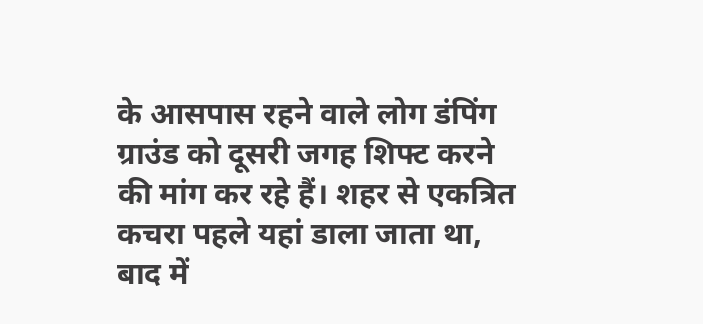के आसपास रहने वाले लोग डंपिंग ग्राउंड को दूसरी जगह शिफ्ट करने की मांग कर रहे हैं। शहर से एकत्रित कचरा पहले यहां डाला जाता था, बाद में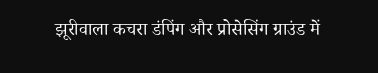झूरीवाला कचरा डंपिंग और प्रोसेसिंग ग्राउंड में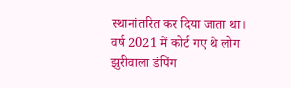स्थानांतरित कर दिया जाता था।
वर्ष 2021 में कोर्ट गए थे लोग
झुरीवाला डंपिंग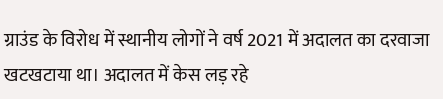ग्राउंड के विरोध में स्थानीय लोगों ने वर्ष 2021 में अदालत का दरवाजा खटखटाया था। अदालत में केस लड़ रहे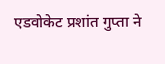एडवोकेट प्रशांत गुप्ता ने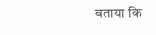बताया कि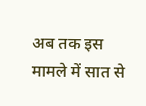अब तक इस मामले में सात से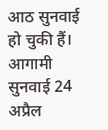आठ सुनवाई हो चुकी हैं। आगामी सुनवाई 24 अप्रैल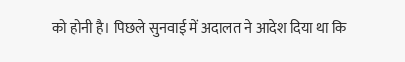को होनी है। पिछले सुनवाई में अदालत ने आदेश दिया था कि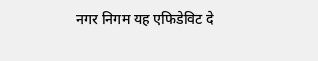नगर निगम यह एफिडेविट दे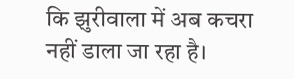कि झुरीवाला में अब कचरा नहीं डाला जा रहा है।